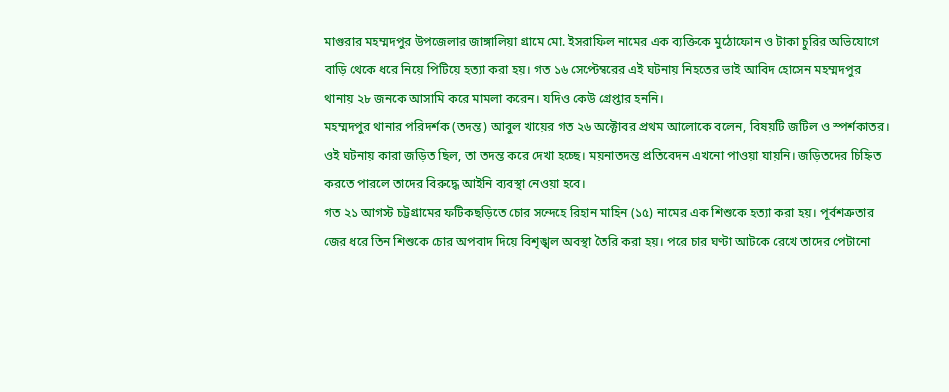মাগুরার মহম্মদপুর উপজেলার জাঙ্গালিয়া গ্রামে মো. ইসরাফিল নামের এক ব্যক্তিকে মুঠোফোন ও টাকা চুরির অভিযোগে বাড়ি থেকে ধরে নিয়ে পিটিয়ে হত্যা করা হয়। গত ১৬ সেপ্টেম্বরের এই ঘটনায় নিহতের ভাই আবিদ হোসেন মহম্মদপুর থানায় ২৮ জনকে আসামি করে মামলা করেন। যদিও কেউ গ্রেপ্তার হননি।
মহম্মদপুর থানার পরিদর্শক (তদন্ত) আবুল খায়ের গত ২৬ অক্টোবর প্রথম আলোকে বলেন, বিষয়টি জটিল ও স্পর্শকাতর। ওই ঘটনায় কারা জড়িত ছিল, তা তদন্ত করে দেখা হচ্ছে। ময়নাতদন্ত প্রতিবেদন এখনো পাওয়া যায়নি। জড়িতদের চিহ্নিত করতে পারলে তাদের বিরুদ্ধে আইনি ব্যবস্থা নেওয়া হবে।
গত ২১ আগস্ট চট্টগ্রামের ফটিকছড়িতে চোর সন্দেহে রিহান মাহিন (১৫) নামের এক শিশুকে হত্যা করা হয়। পূর্বশত্রুতার জের ধরে তিন শিশুকে চোর অপবাদ দিয়ে বিশৃঙ্খল অবস্থা তৈরি করা হয়। পরে চার ঘণ্টা আটকে রেখে তাদের পেটানো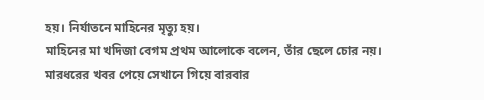হয়। নির্যাতনে মাহিনের মৃত্যু হয়।
মাহিনের মা খদিজা বেগম প্রথম আলোকে বলেন, তাঁর ছেলে চোর নয়। মারধরের খবর পেয়ে সেখানে গিয়ে বারবার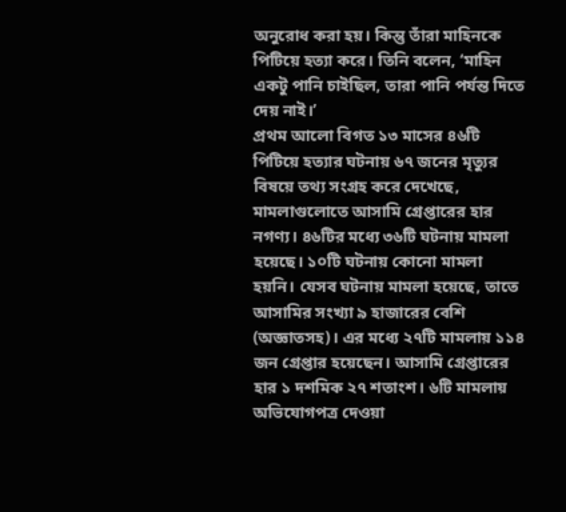অনুরোধ করা হয়। কিন্তু তাঁরা মাহিনকে পিটিয়ে হত্যা করে। তিনি বলেন, ‘মাহিন একটু পানি চাইছিল, তারা পানি পর্যন্ত দিতে দেয় নাই।’
প্রথম আলো বিগত ১৩ মাসের ৪৬টি পিটিয়ে হত্যার ঘটনায় ৬৭ জনের মৃত্যুর বিষয়ে তথ্য সংগ্রহ করে দেখেছে, মামলাগুলোতে আসামি গ্রেপ্তারের হার নগণ্য। ৪৬টির মধ্যে ৩৬টি ঘটনায় মামলা হয়েছে। ১০টি ঘটনায় কোনো মামলা হয়নি। যেসব ঘটনায় মামলা হয়েছে, তাতে আসামির সংখ্যা ৯ হাজারের বেশি (অজ্ঞাতসহ)। এর মধ্যে ২৭টি মামলায় ১১৪ জন গ্রেপ্তার হয়েছেন। আসামি গ্রেপ্তারের হার ১ দশমিক ২৭ শতাংশ। ৬টি মামলায় অভিযোগপত্র দেওয়া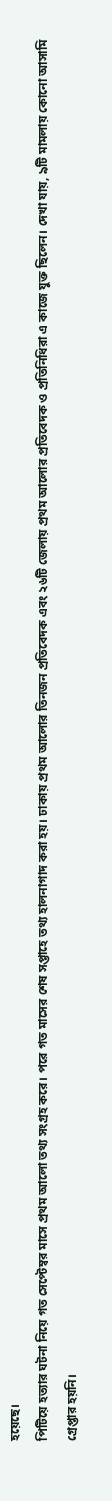হয়েছে।
পিটিয়ে হত্যার ঘটনা নিয়ে গত সেপ্টেম্বর মাসে প্রথম আলো তথ্য সংগ্রহ করে। পরে গত মাসের শেষ সপ্তাহে তথ্য হালনাগাদ করা হয়। ঢাকায় প্রথম আলোর তিনজন প্রতিবেদক এবং ২৬টি জেলায় প্রথম আলোর প্রতিবেদক ও প্রতিনিধিরা এ কাজে যুক্ত ছিলেন। দেখা যায়, ৯টি মামলায় কোনো আসামি গ্রেপ্তার হয়নি।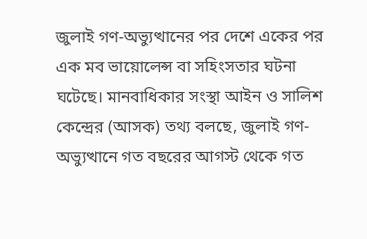জুলাই গণ-অভ্যুত্থানের পর দেশে একের পর এক মব ভায়োলেন্স বা সহিংসতার ঘটনা ঘটেছে। মানবাধিকার সংস্থা আইন ও সালিশ কেন্দ্রের (আসক) তথ্য বলছে, জুলাই গণ-অভ্যুত্থানে গত বছরের আগস্ট থেকে গত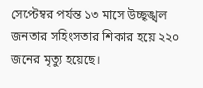সেপ্টেম্বর পর্যন্ত ১৩ মাসে উচ্ছৃঙ্খল জনতার সহিংসতার শিকার হয়ে ২২০ জনের মৃত্যু হয়েছে।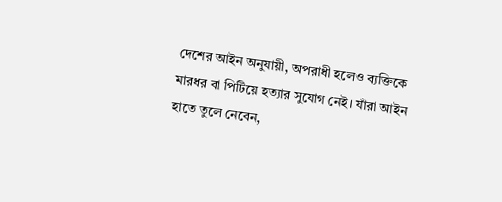দেশের আইন অনুযায়ী, অপরাধী হলেও ব্যক্তিকে মারধর বা পিটিয়ে হত্যার সুযোগ নেই। যাঁরা আইন হাতে তুলে নেবেন,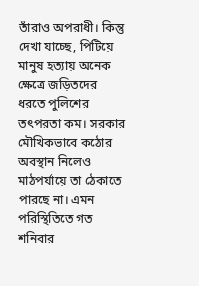তাঁরাও অপরাধী। কিন্তু দেখা যাচ্ছে, পিটিয়ে মানুষ হত্যায় অনেক ক্ষেত্রে জড়িতদের ধরতে পুলিশের তৎপরতা কম। সরকার মৌখিকভাবে কঠোর অবস্থান নিলেও মাঠপর্যায়ে তা ঠেকাতে পারছে না। এমন পরিস্থিতিতে গত শনিবার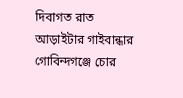দিবাগত রাত আড়াইটার গাইবান্ধার গোবিন্দগঞ্জে চোর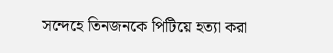সন্দেহে তিনজনকে পিটিয়ে হত্যা করা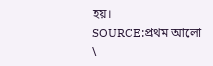হয়।
SOURCE:প্রথম আলো
\